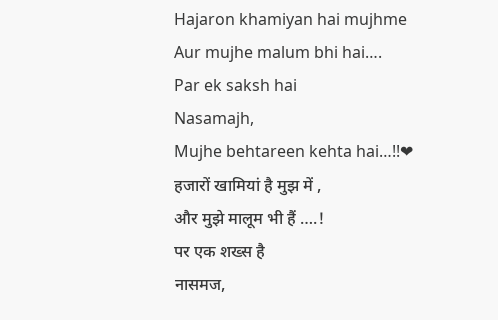Hajaron khamiyan hai mujhme
Aur mujhe malum bhi hai….
Par ek saksh hai
Nasamajh,
Mujhe behtareen kehta hai…!!❤
हजारों खामियां है मुझ में ,
और मुझे मालूम भी हैं ….!
पर एक शख्स है
नासमज,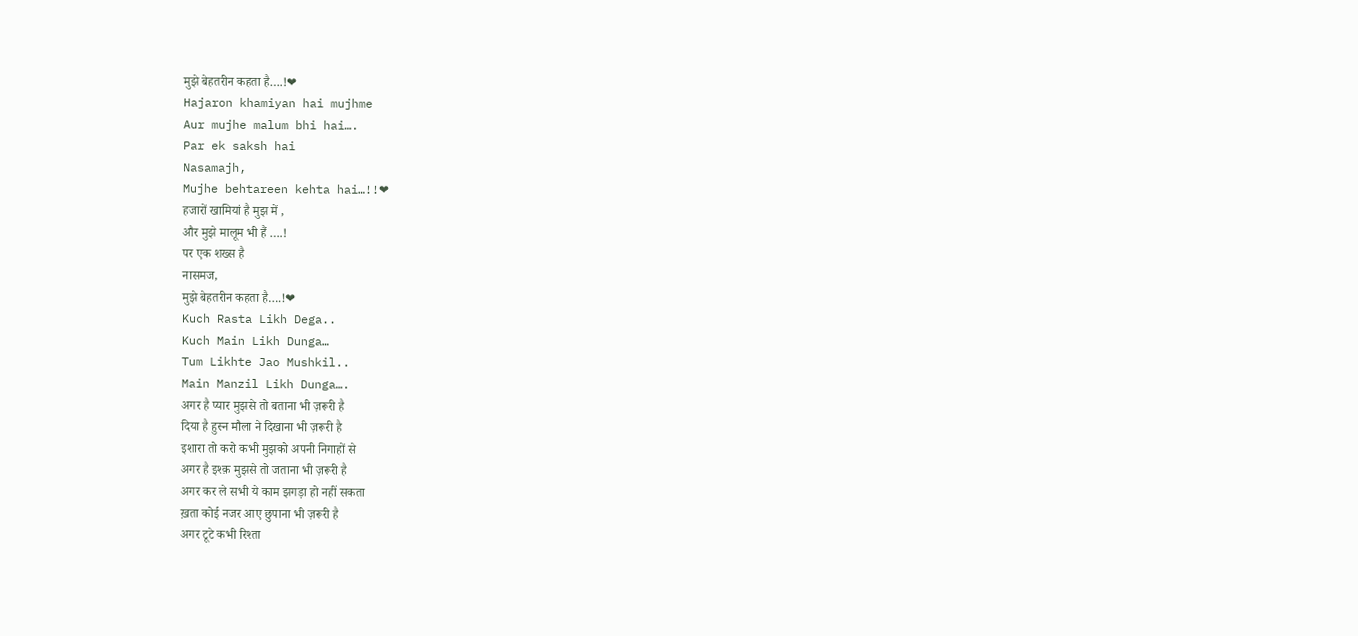मुझे बेहतरीन कहता है….!❤
Hajaron khamiyan hai mujhme
Aur mujhe malum bhi hai….
Par ek saksh hai
Nasamajh,
Mujhe behtareen kehta hai…!!❤
हजारों खामियां है मुझ में ,
और मुझे मालूम भी हैं ….!
पर एक शख्स है
नासमज,
मुझे बेहतरीन कहता है….!❤
Kuch Rasta Likh Dega..
Kuch Main Likh Dunga…
Tum Likhte Jao Mushkil..
Main Manzil Likh Dunga….
अगर है प्यार मुझसे तो बताना भी ज़रूरी है
दिया है हुस्न मौला ने दिखाना भी ज़रूरी है
इशारा तो करो कभी मुझको अपनी निगाहों से
अगर है इश्क़ मुझसे तो जताना भी ज़रूरी है
अगर कर ले सभी ये काम झगड़ा हो नहीं सकता
ख़ता कोई नजर आए छुपाना भी ज़रूरी है
अगर टूटे कभी रिश्ता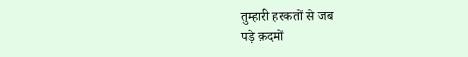तुम्हारी हरकतों से जब
पड़े क़दमों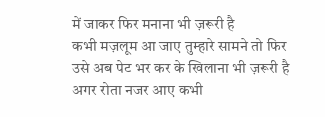में जाकर फिर मनाना भी ज़रूरी है
कभी मज़लूम आ जाए तुम्हारे सामने तो फिर
उसे अब पेट भर कर के खिलाना भी ज़रूरी है
अगर रोता नजर आए कभी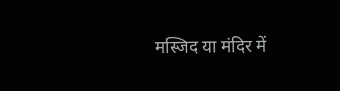मस्जिद या मंदिर में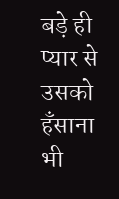बड़े ही प्यार से उसको हँसाना भी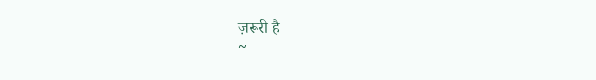ज़रूरी है
~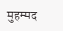मुहम्मद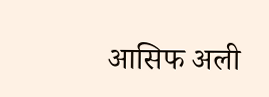आसिफ अली